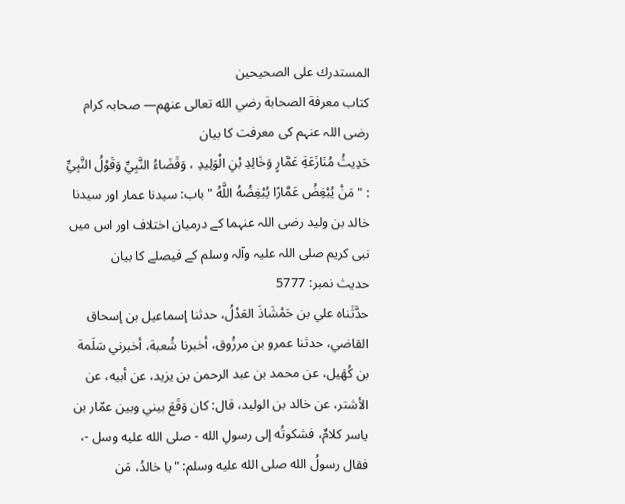المستدرك على الصحيحين
كتاب معرفة الصحابة رضي الله تعالى عنهم— صحابہ کرام رضی اللہ عنہم کی معرفت کا بیان
حَدِيثُ مُنَازَعَةِ عَمَّارٍ وَخَالِدِ بْنِ الْوَلِيدِ ، وَقَضَاءُ النَّبِيِّ وَقَوْلُ النَّبِيِّ : " مَنْ يُبْغِضُ عَمَّارًا يُبْغِضُهُ اللَّهُ " باب: سیدنا عمار اور سیدنا خالد بن ولید رضی اللہ عنہما کے درمیان اختلاف اور اس میں نبی کریم صلی اللہ علیہ وآلہ وسلم کے فیصلے کا بیان
حدیث نمبر: 5777
حدَّثَناه علي بن حَمْشَاذَ العَدْلُ، حدثنا إسماعيل بن إسحاق القاضي، حدثنا عمرو بن مرزُوق، أخبرنا شُعبة، أخبرني سَلَمة بن كُهَيل، عن محمد بن عبد الرحمن بن يزيد، عن أبيه، عن الأشتر، عن خالد بن الوليد، قال: كان وَقَعَ بيني وبين عمّار بن ياسر كلامٌ، فشكوتُه إلى رسولِ الله - صلى الله عليه وسل -، فقال رسولُ الله صلى الله عليه وسلم: "يا خالدُ، مَن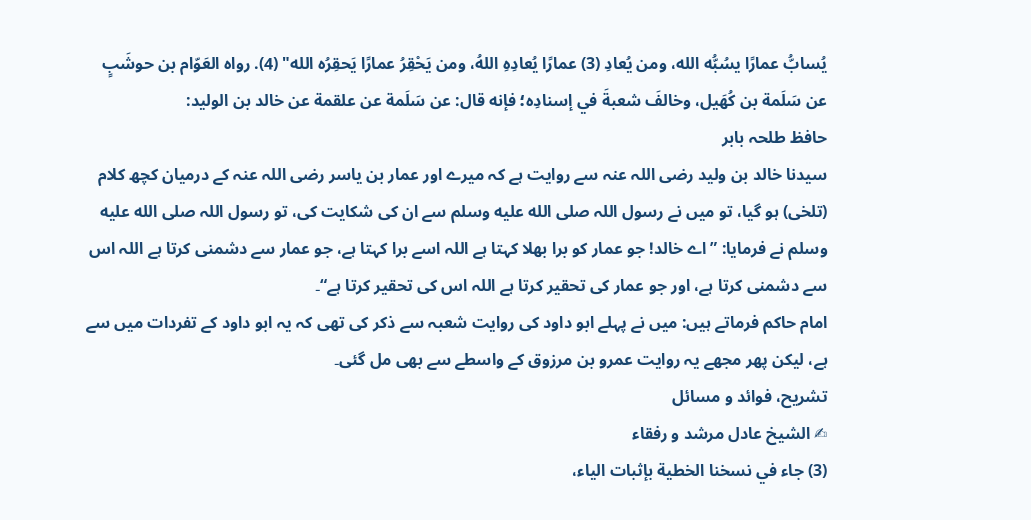يُسابُّ عمارًا يسُبُّه الله، ومن يُعادِ (3) عمارًا يُعادِهِ اللهُ، ومن يَحْقِرُ عمارًا يَحقِرُه الله" (4). رواه العَوّام بن حوشَبٍ عن سَلَمة بن كُهَيل، وخالفَ شعبةَ في إسنادِه؛ فإنه قال: عن سَلَمة عن علقمة عن خالد بن الوليد:
حافظ طلحہ بابر
سیدنا خالد بن ولید رضی اللہ عنہ سے روایت ہے کہ میرے اور عمار بن یاسر رضی اللہ عنہ کے درمیان کچھ کلام (تلخی) ہو گیا، تو میں نے رسول اللہ صلى الله عليه وسلم سے ان کی شکایت کی، تو رسول اللہ صلى الله عليه وسلم نے فرمایا: ”اے خالد! جو عمار کو برا بھلا کہتا ہے اللہ اسے برا کہتا ہے، جو عمار سے دشمنی کرتا ہے اللہ اس سے دشمنی کرتا ہے، اور جو عمار کی تحقیر کرتا ہے اللہ اس کی تحقیر کرتا ہے“۔
امام حاکم فرماتے ہیں: میں نے پہلے ابو داود کی روایت شعبہ سے ذکر کی تھی کہ یہ ابو داود کے تفردات میں سے ہے، لیکن پھر مجھے یہ روایت عمرو بن مرزوق کے واسطے سے بھی مل گئی۔
تشریح، فوائد و مسائل
✍ الشیخ عادل مرشد و رفقاء
(3) جاء في نسخنا الخطية بإثبات الياء،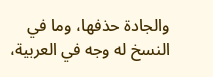والجادة حذفها، وما في النسخ له وجه في العربية،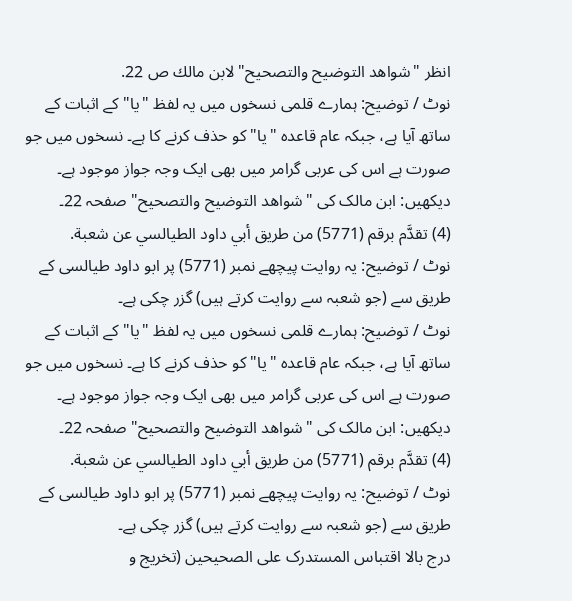انظر "شواهد التوضيح والتصحيح" لابن مالك ص 22.
نوٹ / توضیح: ہمارے قلمی نسخوں میں یہ لفظ "یا" کے اثبات کے ساتھ آیا ہے، جبکہ عام قاعدہ "یا" کو حذف کرنے کا ہے۔ نسخوں میں جو صورت ہے اس کی عربی گرامر میں بھی ایک وجہ جواز موجود ہے۔ دیکھیں: ابن مالک کی "شواهد التوضيح والتصحيح" صفحہ 22۔
(4) تقدَّم برقم (5771) من طريق أبي داود الطيالسي عن شعبة.
نوٹ / توضیح: یہ روایت پیچھے نمبر (5771) پر ابو داود طیالسی کے طریق سے (جو شعبہ سے روایت کرتے ہیں) گزر چکی ہے۔
نوٹ / توضیح: ہمارے قلمی نسخوں میں یہ لفظ "یا" کے اثبات کے ساتھ آیا ہے، جبکہ عام قاعدہ "یا" کو حذف کرنے کا ہے۔ نسخوں میں جو صورت ہے اس کی عربی گرامر میں بھی ایک وجہ جواز موجود ہے۔ دیکھیں: ابن مالک کی "شواهد التوضيح والتصحيح" صفحہ 22۔
(4) تقدَّم برقم (5771) من طريق أبي داود الطيالسي عن شعبة.
نوٹ / توضیح: یہ روایت پیچھے نمبر (5771) پر ابو داود طیالسی کے طریق سے (جو شعبہ سے روایت کرتے ہیں) گزر چکی ہے۔
درج بالا اقتباس المستدرک علی الصحیحین (تخریج و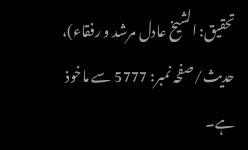تحقیق: الشیخ عادل مرشد و رفقاء)، حدیث/صفحہ نمبر: 5777 سے ماخوذ ہے۔